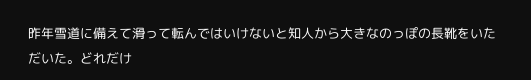昨年雪道に備えて滑って転んではいけないと知人から大きなのっぽの長靴をいただいた。どれだけ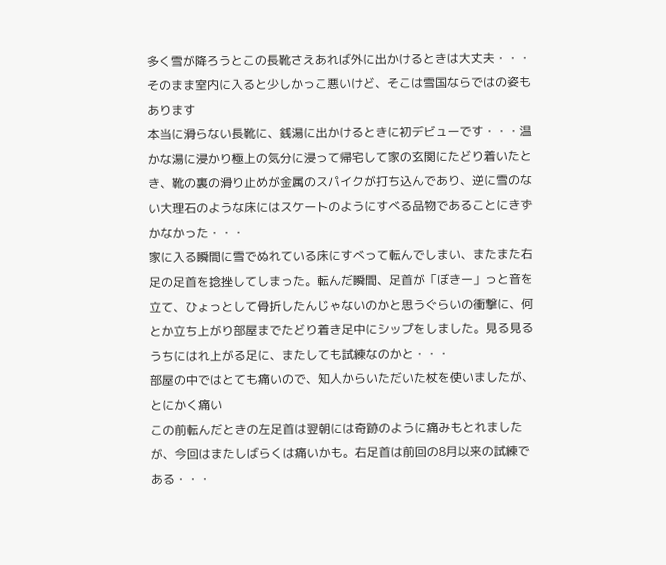多く雪が降ろうとこの長靴さえあれば外に出かけるときは大丈夫・・・
そのまま室内に入ると少しかっこ悪いけど、そこは雪国ならではの姿もあります
本当に滑らない長靴に、銭湯に出かけるときに初デビューです・・・温かな湯に浸かり極上の気分に浸って帰宅して家の玄関にたどり着いたとき、靴の裏の滑り止めが金属のスパイクが打ち込んであり、逆に雪のない大理石のような床にはスケートのようにすべる品物であることにきずかなかった・・・
家に入る瞬間に雪でぬれている床にすべって転んでしまい、またまた右足の足首を捻挫してしまった。転んだ瞬間、足首が「ぼきー」っと音を立て、ひょっとして骨折したんじゃないのかと思うぐらいの衝撃に、何とか立ち上がり部屋までたどり着き足中にシップをしました。見る見るうちにはれ上がる足に、またしても試練なのかと・・・
部屋の中ではとても痛いので、知人からいただいた杖を使いましたが、とにかく痛い
この前転んだときの左足首は翌朝には奇跡のように痛みもとれましたが、今回はまたしばらくは痛いかも。右足首は前回の8月以来の試練である・・・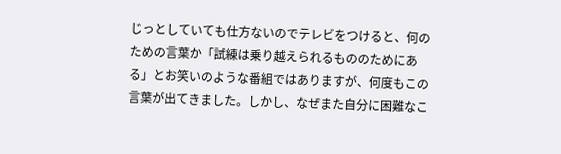じっとしていても仕方ないのでテレビをつけると、何のための言葉か「試練は乗り越えられるもののためにある」とお笑いのような番組ではありますが、何度もこの言葉が出てきました。しかし、なぜまた自分に困難なこ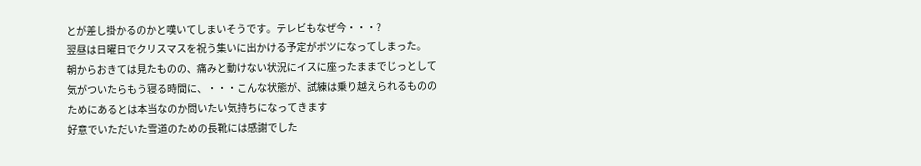とが差し掛かるのかと嘆いてしまいそうです。テレビもなぜ今・・・?
翌昼は日曜日でクリスマスを祝う集いに出かける予定がボツになってしまった。
朝からおきては見たものの、痛みと動けない状況にイスに座ったままでじっとして気がついたらもう寝る時間に、・・・こんな状態が、試練は乗り越えられるもののためにあるとは本当なのか問いたい気持ちになってきます
好意でいただいた雪道のための長靴には感謝でした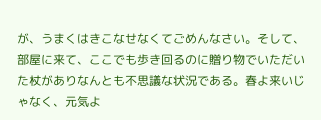が、うまくはきこなせなくてごめんなさい。そして、部屋に来て、ここでも歩き回るのに贈り物でいただいた杖がありなんとも不思議な状況である。春よ来いじゃなく、元気よ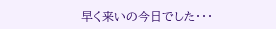早く来いの今日でした・・・